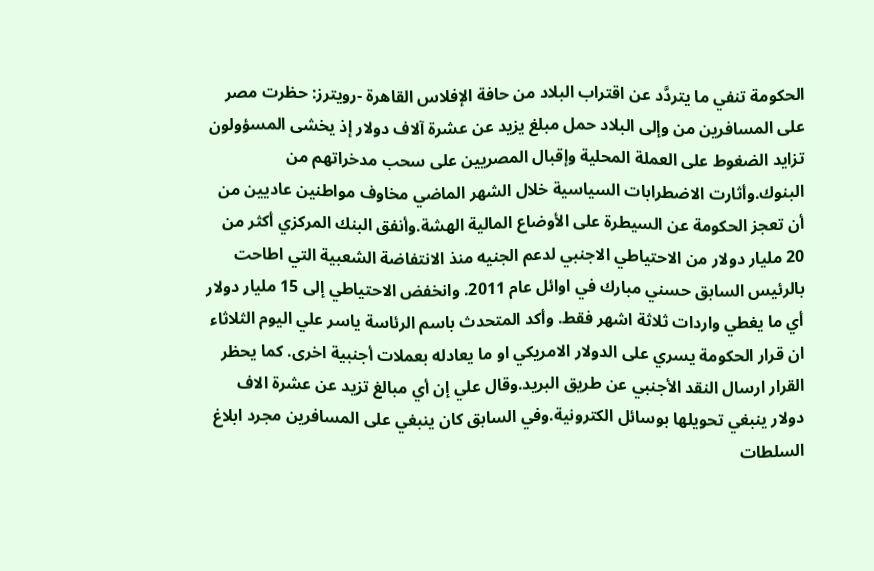الحكومة تنفي ما يتردَّد عن اقتراب البلاد من حافة الإفلاس القاهرة -رويترز: حظرت مصر على المسافرين من وإلى البلاد حمل مبلغ يزيد عن عشرة آلاف دولار إذ يخشى المسؤولون تزايد الضغوط على العملة المحلية وإقبال المصريين على سحب مدخراتهم من البنوك.وأثارت الاضطرابات السياسية خلال الشهر الماضي مخاوف مواطنين عاديين من أن تعجز الحكومة عن السيطرة على الأوضاع المالية الهشة.وأنفق البنك المركزي أكثر من 20 مليار دولار من الاحتياطي الاجنبي لدعم الجنيه منذ الانتفاضة الشعبية التي اطاحت بالرئيس السابق حسني مبارك في اوائل عام 2011. وانخفض الاحتياطي إلى 15 مليار دولار أي ما يغطي واردات ثلاثة اشهر فقط. وأكد المتحدث باسم الرئاسة ياسر علي اليوم الثلاثاء ان قرار الحكومة يسري على الدولار الامريكي او ما يعادله بعملات أجنبية اخرى. كما يحظر القرار ارسال النقد الأجنبي عن طريق البريد.وقال علي إن أي مبالغ تزيد عن عشرة الاف دولار ينبغي تحويلها بوسائل الكترونية.وفي السابق كان ينبغي على المسافرين مجرد ابلاغ السلطات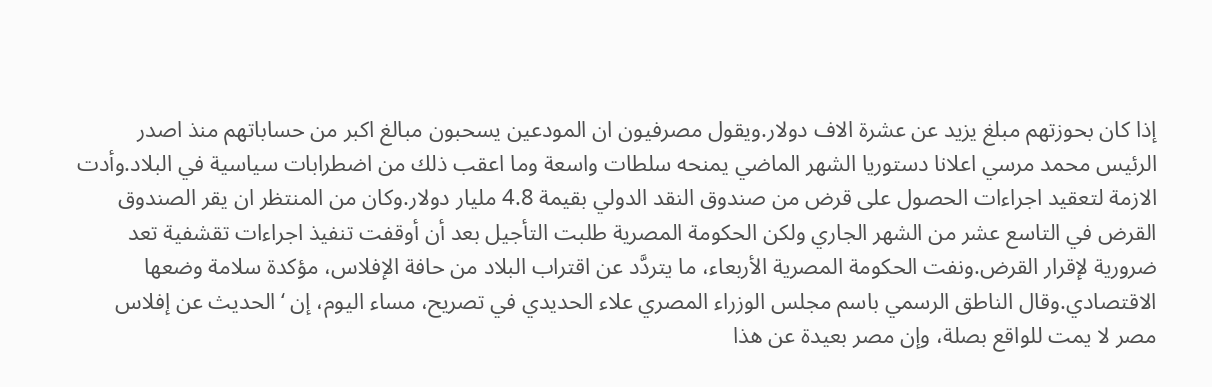إذا كان بحوزتهم مبلغ يزيد عن عشرة الاف دولار.ويقول مصرفيون ان المودعين يسحبون مبالغ اكبر من حساباتهم منذ اصدر الرئيس محمد مرسي اعلانا دستوريا الشهر الماضي يمنحه سلطات واسعة وما اعقب ذلك من اضطرابات سياسية في البلاد.وأدت الازمة لتعقيد اجراءات الحصول على قرض من صندوق النقد الدولي بقيمة 4.8 مليار دولار.وكان من المنتظر ان يقر الصندوق القرض في التاسع عشر من الشهر الجاري ولكن الحكومة المصرية طلبت التأجيل بعد أن أوقفت تنفيذ اجراءات تقشفية تعد ضرورية لإقرار القرض.ونفت الحكومة المصرية الأربعاء، ما يتردَّد عن اقتراب البلاد من حافة الإفلاس، مؤكدة سلامة وضعها الاقتصادي.وقال الناطق الرسمي باسم مجلس الوزراء المصري علاء الحديدي في تصريح، مساء اليوم، إن ‘الحديث عن إفلاس مصر لا يمت للواقع بصلة، وإن مصر بعيدة عن هذا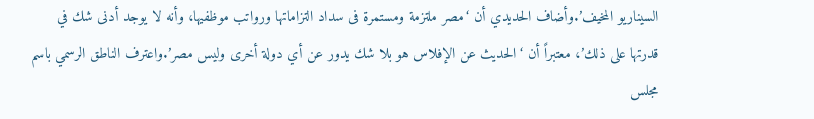السيناريو المخيف’.وأضاف الحديدي أن ‘مصر ملتزمة ومستمرة فى سداد التزاماتها ورواتب موظفيها، وأنه لا يوجد أدنى شك في قدرتها على ذلك’، معتبراً أن ‘الحديث عن الإفلاس هو بلا شك يدور عن أي دولة أخرى وليس مصر’.واعترف الناطق الرسمي باسم مجلس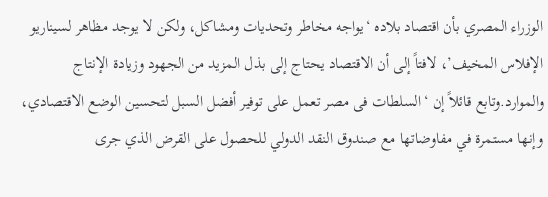الوزراء المصري بأن اقتصاد بلاده ‘يواجه مخاطر وتحديات ومشاكل، ولكن لا يوجد مظاهر لسيناريو الإفلاس المخيف’، لافتاً إلى أن الاقتصاد يحتاج إلى بذل المزيد من الجهود وزيادة الإنتاج والموارد.وتابع قائلاً إن ‘السلطات فى مصر تعمل على توفير أفضل السبل لتحسين الوضع الاقتصادي، وإنها مستمرة في مفاوضاتها مع صندوق النقد الدولي للحصول على القرض الذي جرى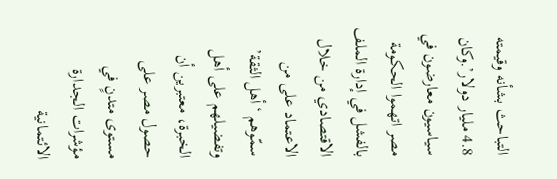التباحث بشأنه وقيمته 4.8 مليار دولار’.وكان سياسيون معارضون في مصر اتهموا الحكومة بالفشل في إدارة الملف الاقتصادي من خلال الاعتماد على من سمّوهم ‘أهل الثقة’ وتفضيلهم على أهل الخبرة، معتبرين أن حصول مصر على مستوى متدنٍ في مؤشرات الجدارة الائتمانية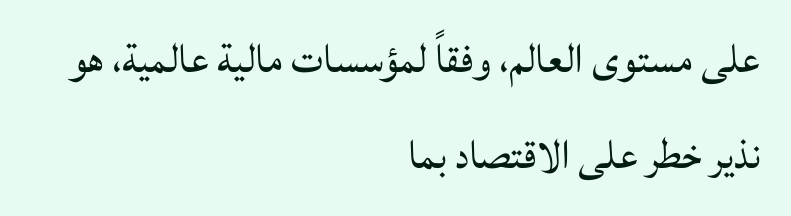على مستوى العالم، وفقاً لمؤسسات مالية عالمية، هو نذير خطر على الاقتصاد بما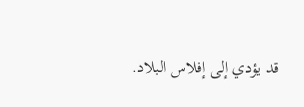قد يؤدي إلى إفلاس البلاد.